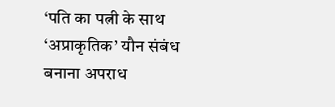‘पति का पत्नी के साथ ‘अप्राकृतिक’ यौन संबंध बनाना अपराध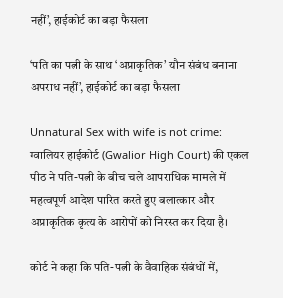नहीं’, हाईकोर्ट का बड़ा फैसला

‘पति का पत्नी के साथ ‘अप्राकृतिक’ यौन संबंध बनाना अपराध नहीं’, हाईकोर्ट का बड़ा फैसला

Unnatural Sex with wife is not crime: ग्वालियर हाईकोर्ट (Gwalior High Court) की एकल पीठ ने पति-पत्नी के बीच चले आपराधिक मामले में महत्वपूर्ण आदेश पारित करते हुए बलात्कार और अप्राकृतिक कृत्य के आरोपों को निरस्त कर दिया है।

कोर्ट ने कहा कि पति-पत्नी के वैवाहिक संबंधों में,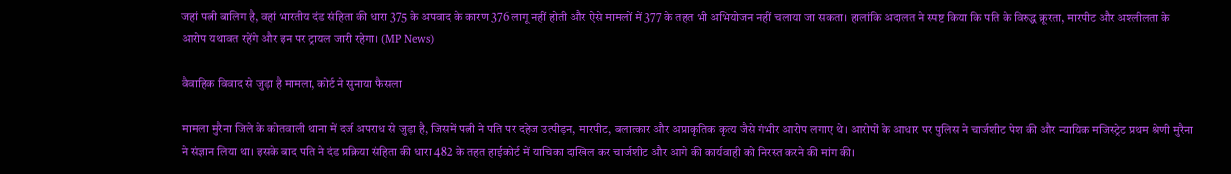जहां पत्नी बालिग है, वहां भारतीय दंड संहिता की धारा 375 के अपवाद के कारण 376 लागू नहीं होती और ऐसे मामलों में 377 के तहत भी अभियोजन नहीं चलाया जा सकता। हालांकि अदालत ने स्पष्ट किया कि पति के विरुद्ध क्रूरता, मारपीट और अश्लीलता के आरोप यथावत रहेंगे और इन पर ट्रायल जारी रहेगा। (MP News)

वैवाहिक विवाद से जुड़ा है मामला, कोर्ट ने सुनाया फैसला

मामला मुरैना जिले के कोतवाली थाना में दर्ज अपराध से जुड़ा है, जिसमें पत्नी ने पति पर दहेज उत्पीड़न, मारपीट, बलात्कार और अप्राकृतिक कृत्य जैसे गंभीर आरोप लगाए थे। आरोपों के आधार पर पुलिस ने चार्जशीट पेश की और न्यायिक मजिस्ट्रेट प्रथम श्रेणी मुरैना ने संज्ञान लिया था। इसके बाद पति ने दंड प्रक्रिया संहिता की धारा 482 के तहत हाईकोर्ट में याचिका दाखिल कर चार्जशीट और आगे की कार्यवाही को निरस्त करने की मांग की।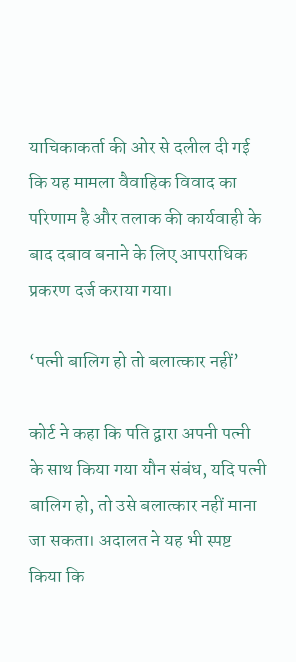याचिकाकर्ता की ओर से दलील दी गई कि यह मामला वैवाहिक विवाद का परिणाम है और तलाक की कार्यवाही के बाद दबाव बनाने के लिए आपराधिक प्रकरण दर्ज कराया गया।

‘पत्नी बालिग हो तो बलात्कार नहीं’

कोर्ट ने कहा कि पति द्वारा अपनी पत्नी के साथ किया गया यौन संबंध, यदि पत्नी बालिग हो, तो उसे बलात्कार नहीं माना जा सकता। अदालत ने यह भी स्पष्ट किया कि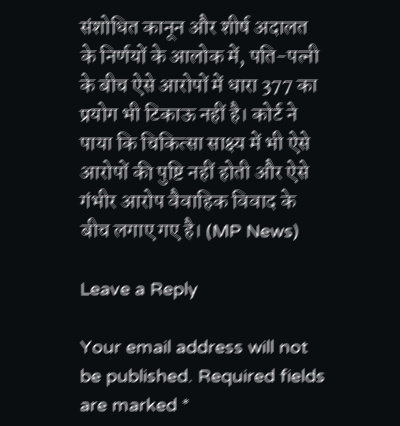संशोधित कानून और शीर्ष अदालत के निर्णयों के आलोक में, पति-पत्नी के बीच ऐसे आरोपों में धारा 377 का प्रयोग भी टिकाऊ नहीं है। कोर्ट ने पाया कि चिकित्सा साक्ष्य में भी ऐसे आरोपों की पुष्टि नहीं होती और ऐसे गंभीर आरोप वैवाहिक विवाद के बीच लगाए गए है। (MP News)

Leave a Reply

Your email address will not be published. Required fields are marked *